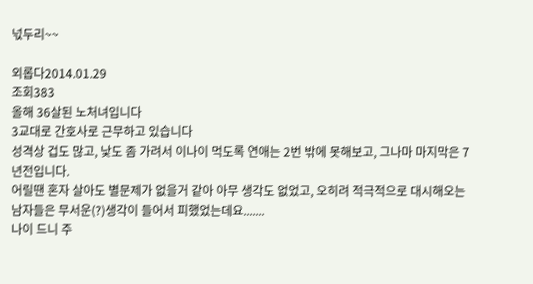넋두리~~

외롭다2014.01.29
조회383
올해 36살된 노처녀입니다
3교대로 간호사로 근무하고 있습니다
성격상 겁도 많고, 낯도 좀 가려서 이나이 먹도록 연애는 2번 밖에 못해보고, 그나마 마지막은 7년전입니다.
어릴땐 혼자 살아도 별문제가 없을거 같아 아무 생각도 없었고, 오히려 적극적으로 대시해오는 남자들은 무서운(?)생각이 들어서 피했었는데요.......
나이 드니 주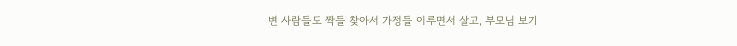변 사람들도 짝들 찾아서 가정들 이루면서 살고, 부모님 보기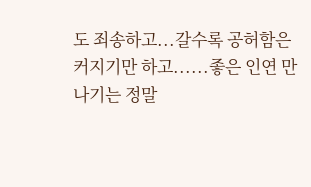도 죄송하고...갈수록 공허함은 커지기만 하고......좋은 인연 만나기는 정말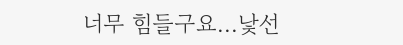너무 힘들구요...낯선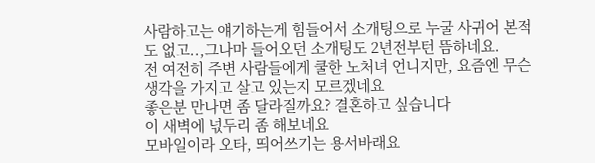사람하고는 얘기하는게 힘들어서 소개팅으로 누굴 사귀어 본적도 없고..,그나마 들어오던 소개팅도 2년전부턴 뜸하네요.
전 여전히 주변 사람들에게 쿨한 노처녀 언니지만, 요즘엔 무슨 생각을 가지고 살고 있는지 모르겠네요
좋은분 만나면 좀 달라질까요? 결혼하고 싶습니다
이 새벽에 넋두리 좀 해보네요
모바일이라 오타, 띄어쓰기는 용서바래요